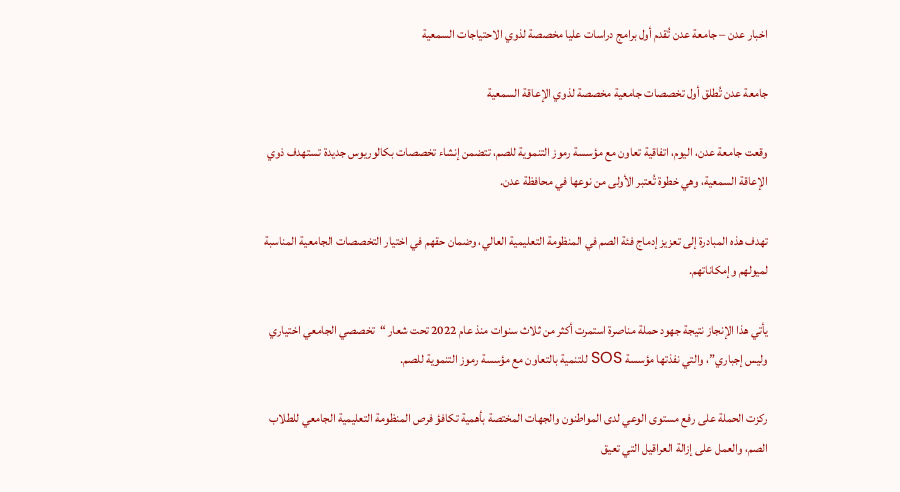اخبار عدن – جامعة عدن تُقدم أول برامج دراسات عليا مخصصة لذوي الاحتياجات السمعية

جامعة عدن تُطلق أول تخصصات جامعية مخصصة لذوي الإعاقة السمعية

وقعت جامعة عدن، اليوم، اتفاقية تعاون مع مؤسسة رموز التنموية للصم، تتضمن إنشاء تخصصات بكالوريوس جديدة تستهدف ذوي الإعاقة السمعية، وهي خطوة تُعتبر الأولى من نوعها في محافظة عدن.

تهدف هذه المبادرة إلى تعزيز إدماج فئة الصم في المنظومة التعليمية العالي، وضمان حقهم في اختيار التخصصات الجامعية المناسبة لميولهم وإمكاناتهم.

يأتي هذا الإنجاز نتيجة جهود حملة مناصرة استمرت أكثر من ثلاث سنوات منذ عام 2022 تحت شعار “تخصصي الجامعي اختياري وليس إجباري”، والتي نفذتها مؤسسة SOS للتنمية بالتعاون مع مؤسسة رموز التنموية للصم.

ركزت الحملة على رفع مستوى الوعي لدى المواطنون والجهات المختصة بأهمية تكافؤ فرص المنظومة التعليمية الجامعي للطلاب الصم، والعمل على إزالة العراقيل التي تعيق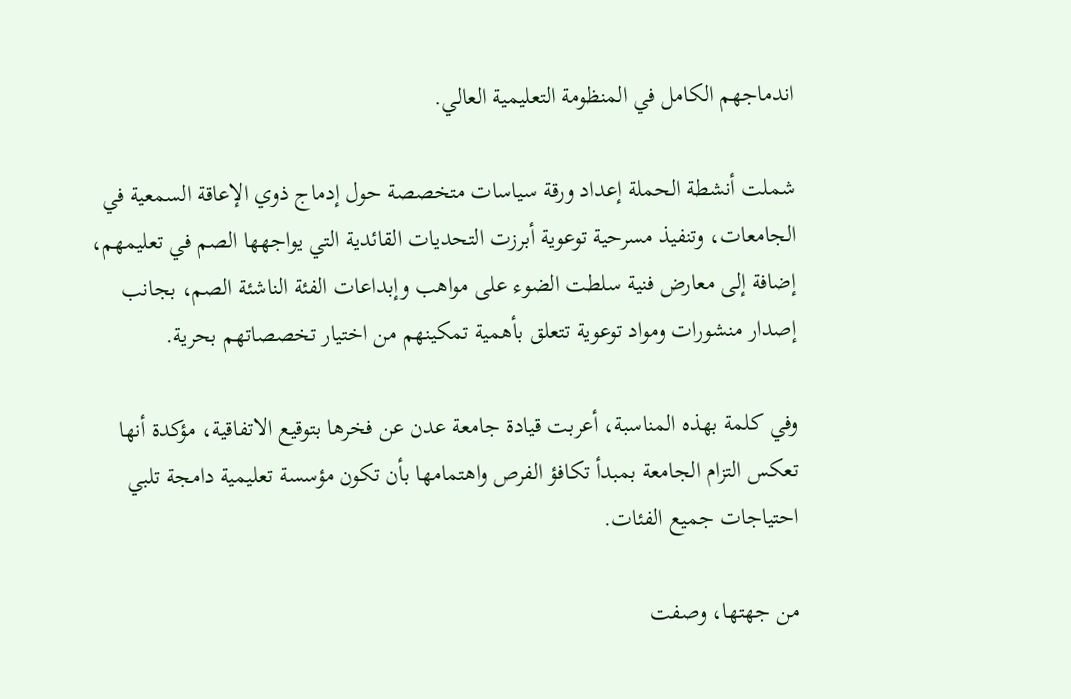اندماجهم الكامل في المنظومة التعليمية العالي.

شملت أنشطة الحملة إعداد ورقة سياسات متخصصة حول إدماج ذوي الإعاقة السمعية في الجامعات، وتنفيذ مسرحية توعوية أبرزت التحديات القائدية التي يواجهها الصم في تعليمهم، إضافة إلى معارض فنية سلطت الضوء على مواهب وإبداعات الفئة الناشئة الصم، بجانب إصدار منشورات ومواد توعوية تتعلق بأهمية تمكينهم من اختيار تخصصاتهم بحرية.

وفي كلمة بهذه المناسبة، أعربت قيادة جامعة عدن عن فخرها بتوقيع الاتفاقية، مؤكدة أنها تعكس التزام الجامعة بمبدأ تكافؤ الفرص واهتمامها بأن تكون مؤسسة تعليمية دامجة تلبي احتياجات جميع الفئات.

من جهتها، وصفت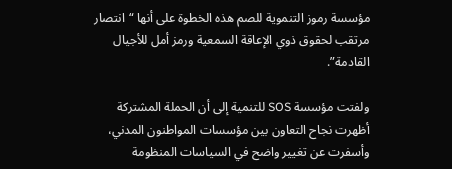مؤسسة رموز التنموية للصم هذه الخطوة على أنها “انتصار مرتقب لحقوق ذوي الإعاقة السمعية ورمز أمل للأجيال القادمة”.

ولفتت مؤسسة SOS للتنمية إلى أن الحملة المشتركة أظهرت نجاح التعاون بين مؤسسات المواطنون المدني، وأسفرت عن تغيير واضح في السياسات المنظومة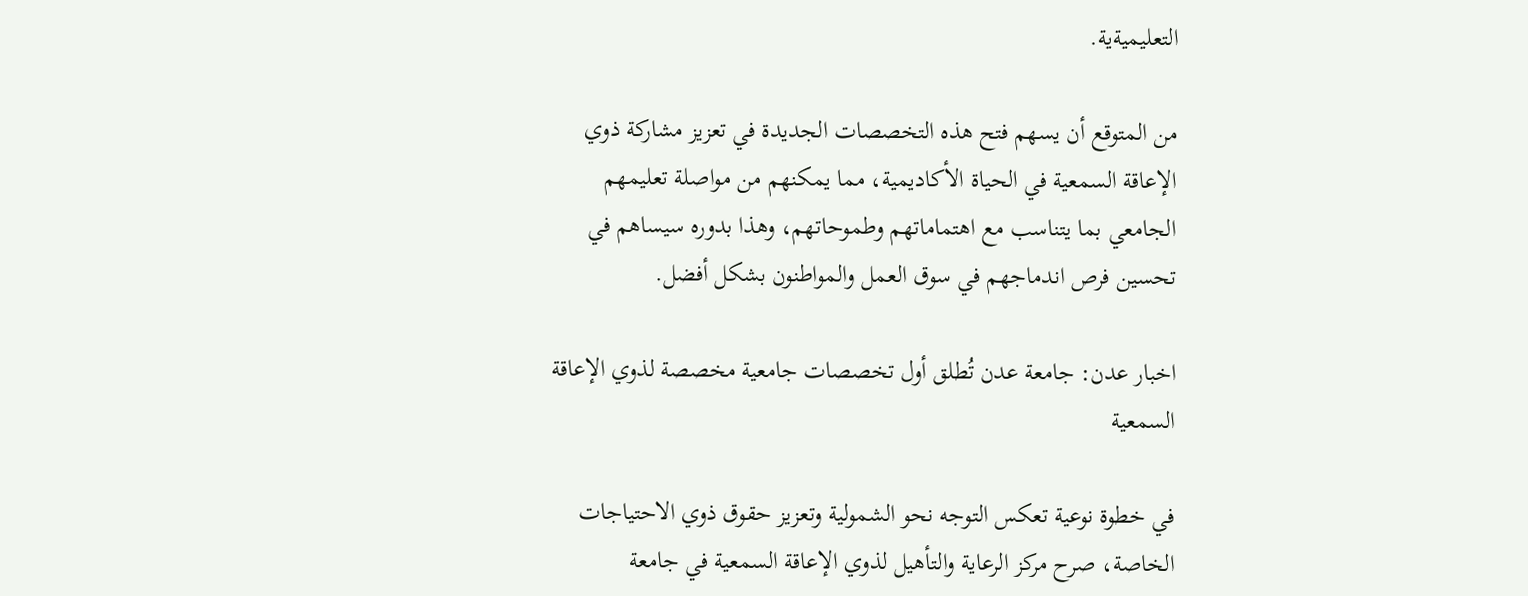التعليميةية.

من المتوقع أن يسهم فتح هذه التخصصات الجديدة في تعزيز مشاركة ذوي الإعاقة السمعية في الحياة الأكاديمية، مما يمكنهم من مواصلة تعليمهم الجامعي بما يتناسب مع اهتماماتهم وطموحاتهم، وهذا بدوره سيساهم في تحسين فرص اندماجهم في سوق العمل والمواطنون بشكل أفضل.

اخبار عدن: جامعة عدن تُطلق أول تخصصات جامعية مخصصة لذوي الإعاقة السمعية

في خطوة نوعية تعكس التوجه نحو الشمولية وتعزيز حقوق ذوي الاحتياجات الخاصة، صرح مركز الرعاية والتأهيل لذوي الإعاقة السمعية في جامعة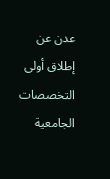عدن عن إطلاق أولى التخصصات الجامعية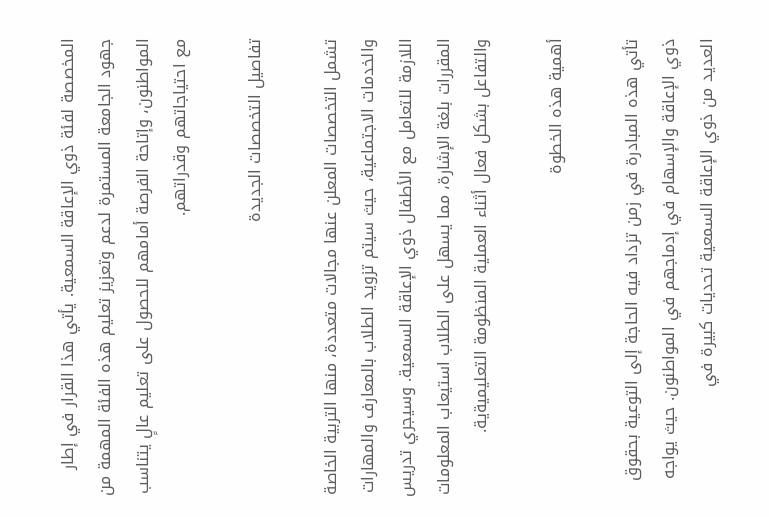المخصصة لفئة ذوي الإعاقة السمعية. يأتي هذا القرار في إطار جهود الجامعة المستمرة لدعم وتعزيز تعليم هذه الفئة المهمة من المواطنون، وإتاحة الفرصة أمامهم للحصول على تعليم عالٍ يتناسب مع احتياجاتهم وقدراتهم.

تفاصيل التخصصات الجديدة

تشمل التخصصات المعلن عنها مجالات متعددة، منها التربية الخاصة والخدمات الاجتماعية، حيث سيتم تزويد الطلاب بالمعارف والمهارات اللازمة للتعامل مع الأطفال ذوي الإعاقة السمعية. وسيجري تدريس المقررات بلغة الإشارة، مما يسهل على الطلاب استيعاب المعلومات والتفاعل بشكل فعال أثناء العملية المنظومة التعليميةية.

أهمية هذه الخطوة

تأتي هذه المبادرة في زمن تزداد فيه الحاجة إلى التوعية بحقوق ذوي الإعاقة والإسهام في إدماجهم في المواطنون. حيث يواجه العديد من ذوي الإعاقة السمعية تحديات كبيرة في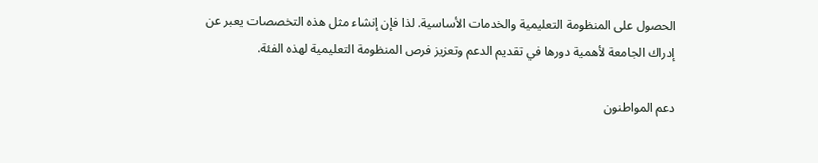الحصول على المنظومة التعليمية والخدمات الأساسية. لذا فإن إنشاء مثل هذه التخصصات يعبر عن إدراك الجامعة لأهمية دورها في تقديم الدعم وتعزيز فرص المنظومة التعليمية لهذه الفئة.

دعم المواطنون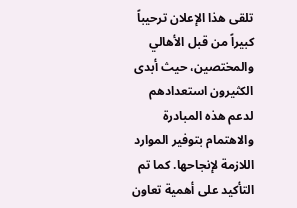تلقى هذا الإعلان ترحيباً كبيراً من قبل الأهالي والمختصين، حيث أبدى الكثيرون استعدادهم لدعم هذه المبادرة والاهتمام بتوفير الموارد اللازمة لإنجاحها. كما تم التأكيد على أهمية تعاون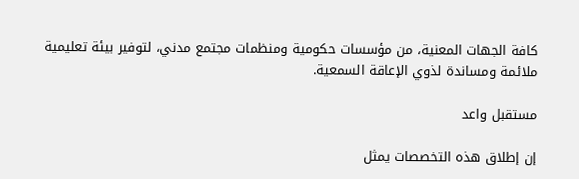كافة الجهات المعنية، من مؤسسات حكومية ومنظمات مجتمع مدني، لتوفير بيئة تعليمية ملائمة ومساندة لذوي الإعاقة السمعية.

مستقبل واعد

إن إطلاق هذه التخصصات يمثل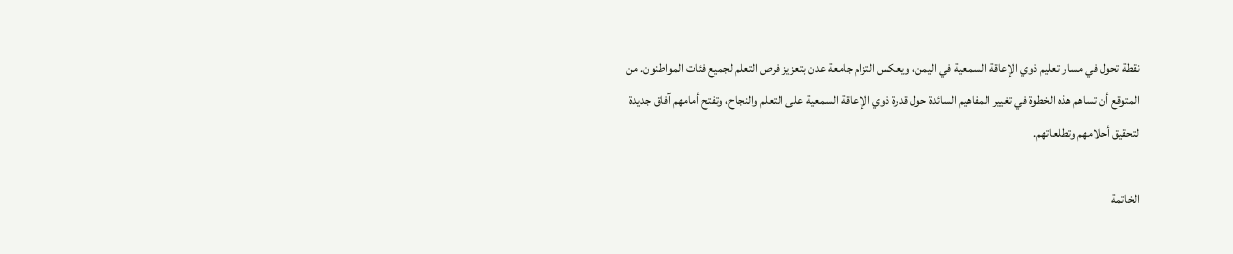نقطة تحول في مسار تعليم ذوي الإعاقة السمعية في اليمن، ويعكس التزام جامعة عدن بتعزيز فرص التعلم لجميع فئات المواطنون. من المتوقع أن تساهم هذه الخطوة في تغيير المفاهيم السائدة حول قدرة ذوي الإعاقة السمعية على التعلم والنجاح، وتفتح أمامهم آفاق جديدة لتحقيق أحلامهم وتطلعاتهم.

الخاتمة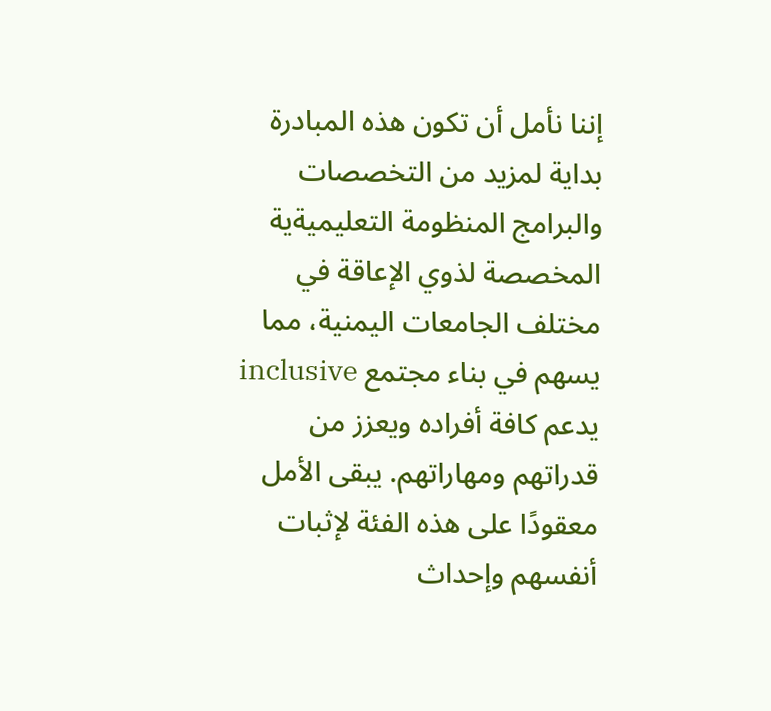إننا نأمل أن تكون هذه المبادرة بداية لمزيد من التخصصات والبرامج المنظومة التعليميةية المخصصة لذوي الإعاقة في مختلف الجامعات اليمنية، مما يسهم في بناء مجتمع inclusive يدعم كافة أفراده ويعزز من قدراتهم ومهاراتهم. يبقى الأمل معقودًا على هذه الفئة لإثبات أنفسهم وإحداث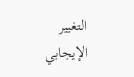التغيير الإيجابي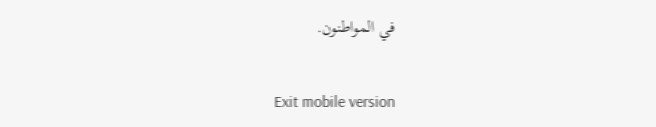في المواطنون.

Exit mobile version